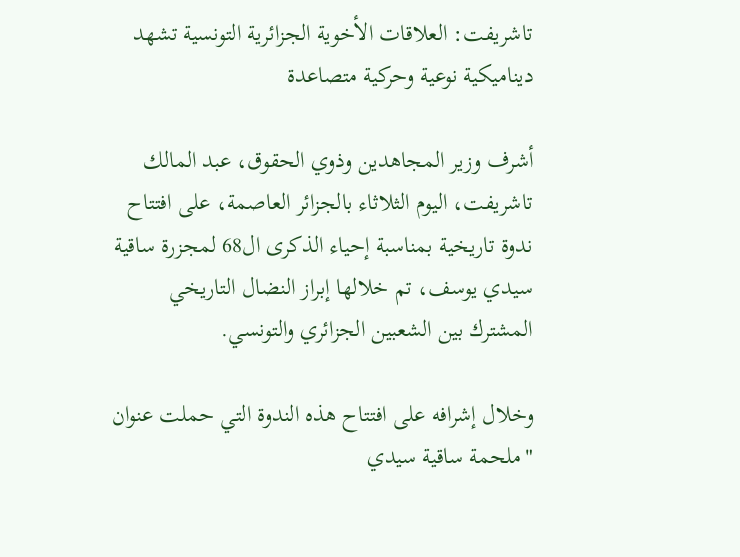تاشريفت: العلاقات الأخوية الجزائرية التونسية تشهد ديناميكية نوعية وحركية متصاعدة

أشرف وزير المجاهدين وذوي الحقوق، عبد المالك تاشريفت، اليوم الثلاثاء بالجزائر العاصمة، على افتتاح ندوة تاريخية بمناسبة إحياء الذكرى ال68 لمجزرة ساقية سيدي يوسف، تم خلالها إبراز النضال التاريخي المشترك بين الشعبين الجزائري والتونسي.

وخلال إشرافه على افتتاح هذه الندوة التي حملت عنوان "ملحمة ساقية سيدي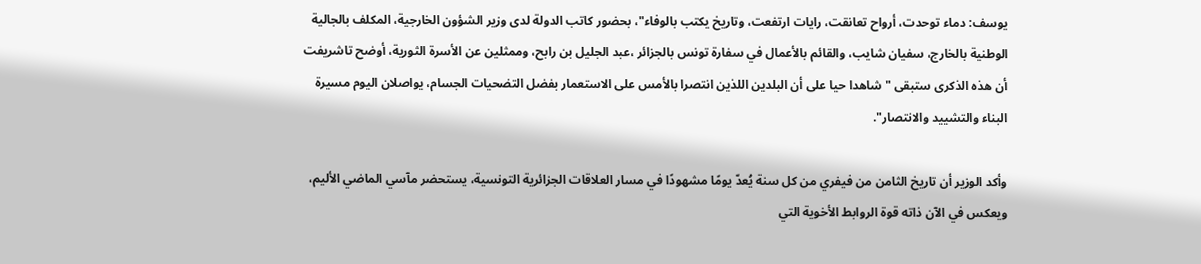يوسف: دماء توحدت، أرواح تعانقت، رايات ارتفعت، وتاريخ يكتب بالوفاء"، بحضور كاتب الدولة لدى وزير الشؤون الخارجية، المكلف بالجالية الوطنية بالخارج، سفيان شايب، والقائم بالأعمال في سفارة تونس بالجزائر ،عبد الجليل بن رابح، وممثلين عن الأسرة الثورية، أوضح تاشريفت أن هذه الذكرى ستبقى "شاهدا حيا على أن البلدين اللذين انتصرا بالأمس على الاستعمار بفضل التضحيات الجسام، يواصلان اليوم مسيرة البناء والتشييد والانتصار".

وأكد الوزير أن تاريخ الثامن من فيفري من كل سنة يُعدّ يومًا مشهودًا في مسار العلاقات الجزائرية التونسية، يستحضر مآسي الماضي الأليم، ويعكس في الآن ذاته قوة الروابط الأخوية التي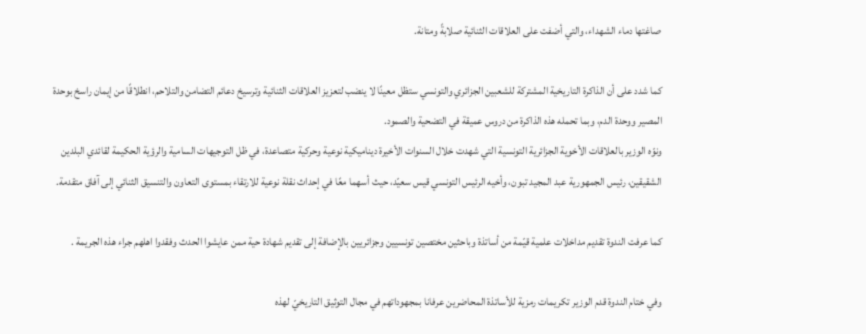صاغتها دماء الشهداء، والتي أضفت على العلاقات الثنائية صلابةً ومتانة.

كما شدد على أن الذاكرة التاريخية المشتركة للشعبين الجزائري والتونسي ستظل معينًا لا ينضب لتعزيز العلاقات الثنائية وترسيخ دعائم التضامن والتلاحم، انطلاقًا من إيمان راسخ بوحدة المصير ووحدة الدم، وبما تحمله هذه الذاكرة من دروس عميقة في التضحية والصمود.
ونوّه الوزير بالعلاقات الأخوية الجزائرية التونسية التي شهدت خلال السنوات الأخيرة ديناميكية نوعية وحركية متصاعدة، في ظل التوجيهات السامية والرؤية الحكيمة لقائدي البلدين الشقيقين، رئيس الجمهورية عبد المجيد تبون، وأخيه الرئيس التونسي قيس سعيّد، حيث أسهما معًا في إحداث نقلة نوعية للارتقاء بمستوى التعاون والتنسيق الثنائي إلى آفاق متقدمة.

كما عرفت الندوة تقديم مداخلات علمية قيّمة من أساتذة وباحثين مختصين تونسيين وجزائريين بالإضافة إلى تقديم شهادة حية ممن عايشوا الحدث وفقدوا اهلهم جراء هذه الجريمة .

وفي ختام الندوة قدم الوزير تكريمات رمزية للأساتذة المحاضرين عرفانا بمجهوداتهم في مجال التوثيق التاريخيّ لهذه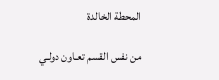المحطة الخالدة

من نفس القسم تعـاون دولـي